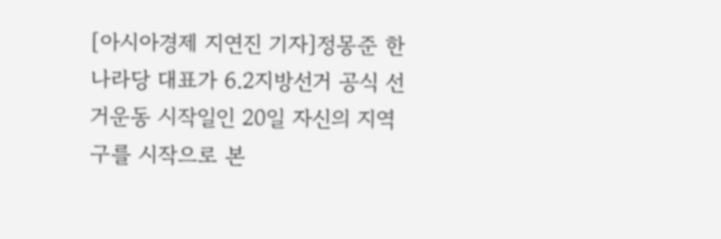[아시아경제 지연진 기자]정몽준 한나라당 대표가 6.2지방선거 공식 선거운동 시작일인 20일 자신의 지역구를 시작으로 본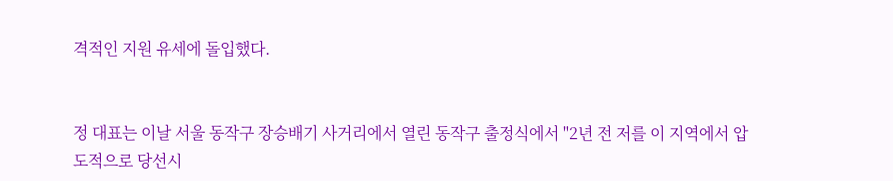격적인 지원 유세에 돌입했다.


정 대표는 이날 서울 동작구 장승배기 사거리에서 열린 동작구 출정식에서 "2년 전 저를 이 지역에서 압도적으로 당선시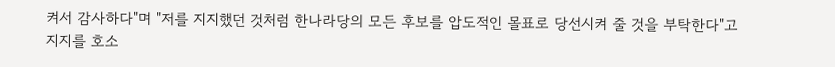켜서 감사하다"며 "저를 지지했던 것처럼 한나라당의 모든 후보를 압도적인 몰표로 당선시켜 줄 것을 부탁한다"고 지지를 호소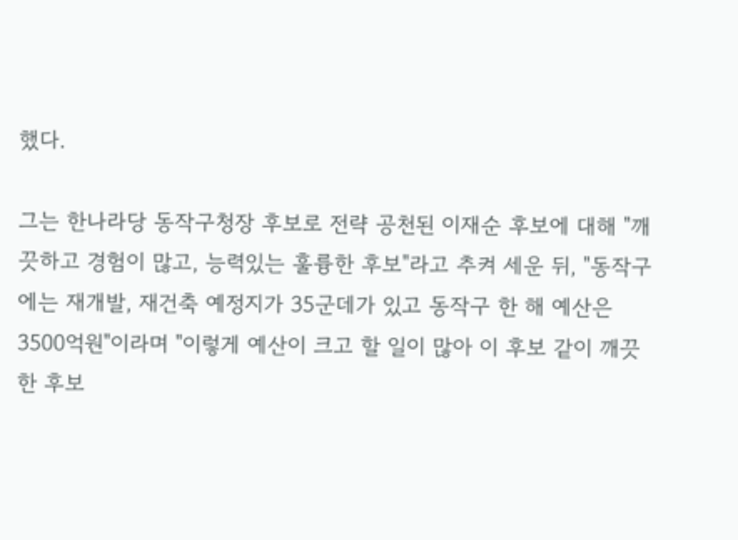했다.

그는 한나라당 동작구청장 후보로 전략 공천된 이재순 후보에 대해 "깨끗하고 경험이 많고, 능력있는 훌륭한 후보"라고 추켜 세운 뒤, "동작구에는 재개발, 재건축 예정지가 35군데가 있고 동작구 한 해 예산은 3500억원"이라며 "이렇게 예산이 크고 할 일이 많아 이 후보 같이 깨끗한 후보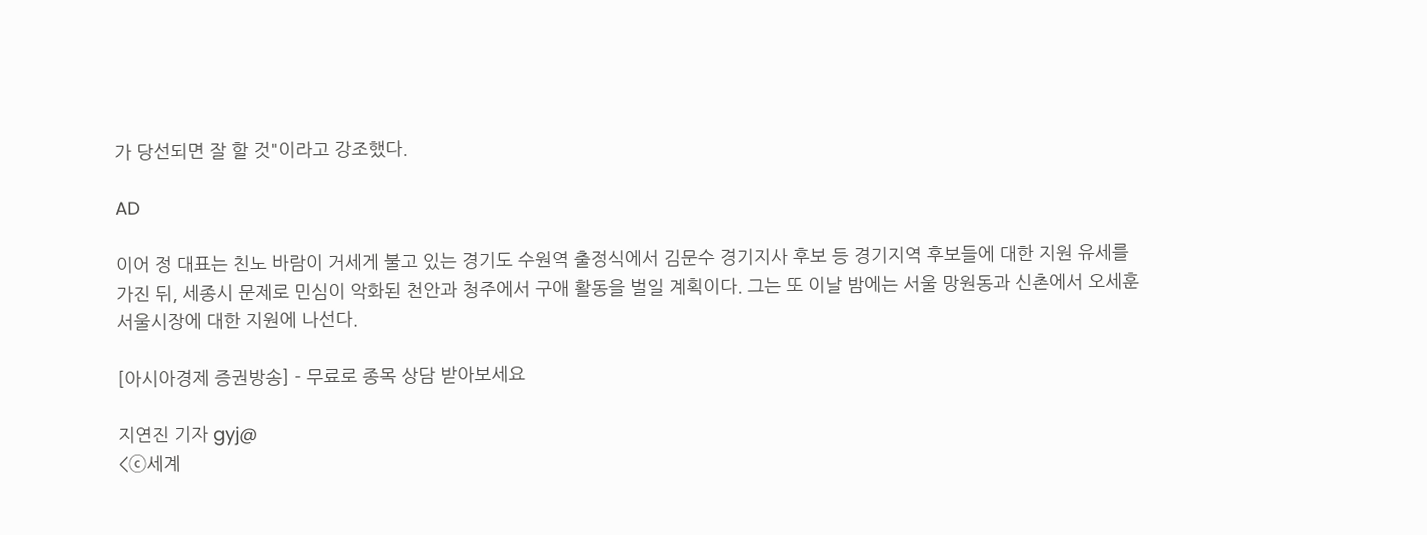가 당선되면 잘 할 것"이라고 강조했다.

AD

이어 정 대표는 친노 바람이 거세게 불고 있는 경기도 수원역 출정식에서 김문수 경기지사 후보 등 경기지역 후보들에 대한 지원 유세를 가진 뒤, 세종시 문제로 민심이 악화된 천안과 청주에서 구애 활동을 벌일 계획이다. 그는 또 이날 밤에는 서울 망원동과 신촌에서 오세훈 서울시장에 대한 지원에 나선다.

[아시아경제 증권방송] - 무료로 종목 상담 받아보세요

지연진 기자 gyj@
<ⓒ세계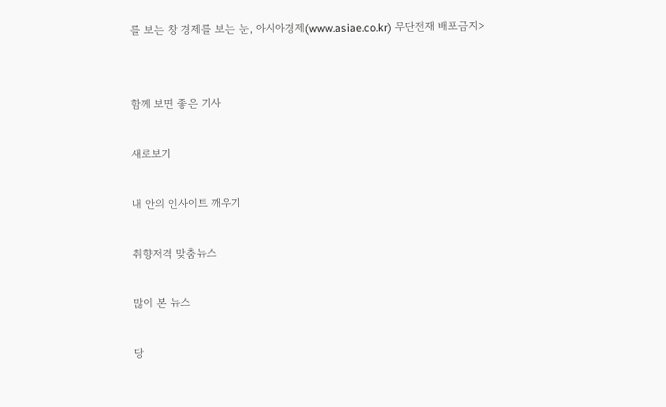를 보는 창 경제를 보는 눈, 아시아경제(www.asiae.co.kr) 무단전재 배포금지>


함께 보면 좋은 기사

새로보기

내 안의 인사이트 깨우기

취향저격 맞춤뉴스

많이 본 뉴스

당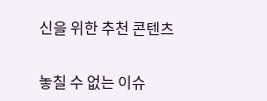신을 위한 추천 콘텐츠

놓칠 수 없는 이슈